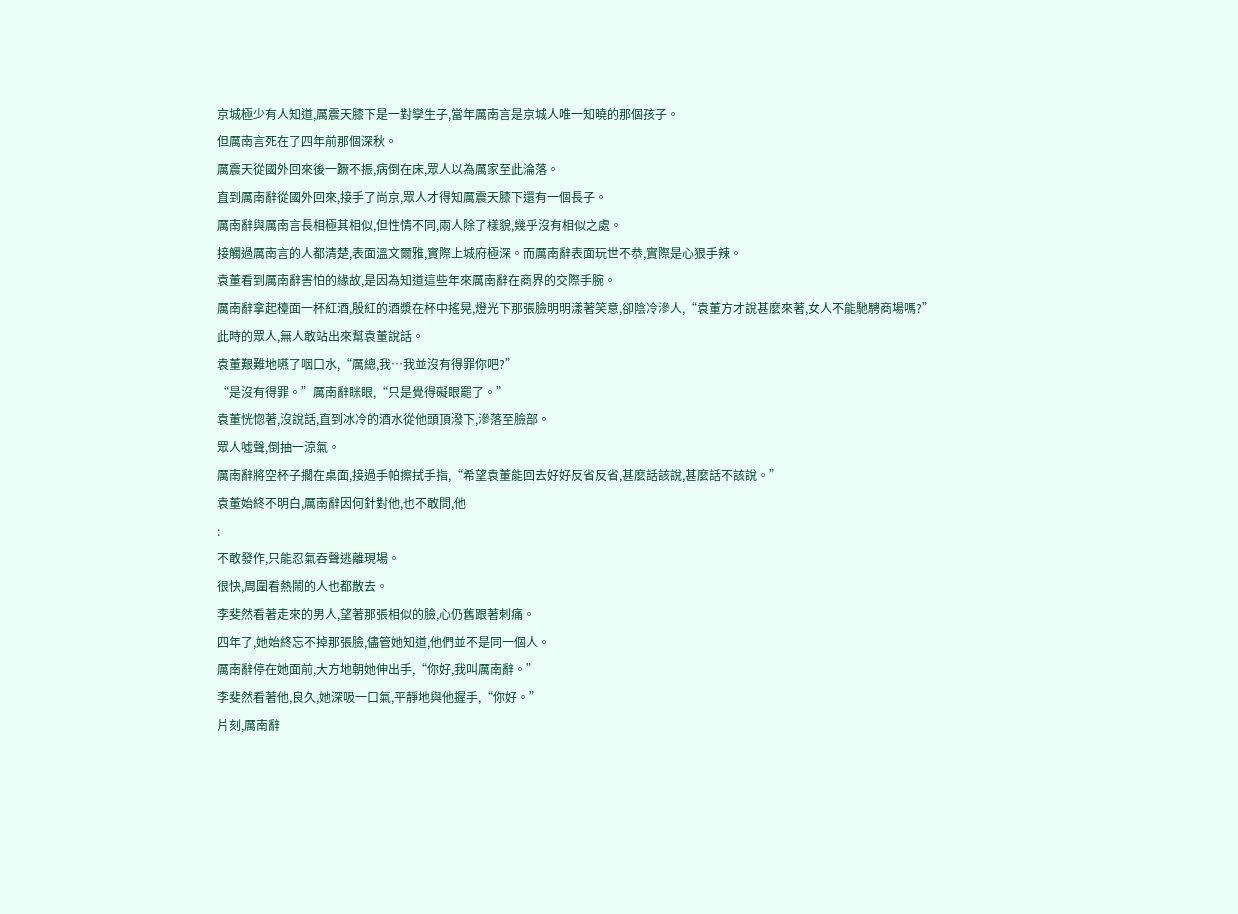京城極少有人知道,厲震天膝下是一對孿生子,當年厲南言是京城人唯一知曉的那個孩子。
但厲南言死在了四年前那個深秋。
厲震天從國外回來後一蹶不振,病倒在床,眾人以為厲家至此淪落。
直到厲南辭從國外回來,接手了尚京,眾人才得知厲震天膝下還有一個長子。
厲南辭與厲南言長相極其相似,但性情不同,兩人除了樣貌,幾乎沒有相似之處。
接觸過厲南言的人都清楚,表面溫文爾雅,實際上城府極深。而厲南辭表面玩世不恭,實際是心狠手辣。
袁董看到厲南辭害怕的緣故,是因為知道這些年來厲南辭在商界的交際手腕。
厲南辭拿起檯面一杯紅酒,殷紅的酒漿在杯中搖晃,燈光下那張臉明明漾著笑意,卻陰冷滲人,“袁董方才說甚麼來著,女人不能馳騁商場嗎?”
此時的眾人,無人敢站出來幫袁董說話。
袁董艱難地嚥了咽口水,“厲總,我…我並沒有得罪你吧?”
“是沒有得罪。”厲南辭眯眼,“只是覺得礙眼罷了。”
袁董恍惚著,沒說話,直到冰冷的酒水從他頭頂潑下,滲落至臉部。
眾人噓聲,倒抽一涼氣。
厲南辭將空杯子擱在桌面,接過手帕擦拭手指,“希望袁董能回去好好反省反省,甚麼話該說,甚麼話不該說。”
袁董始終不明白,厲南辭因何針對他,也不敢問,他
:
不敢發作,只能忍氣吞聲逃離現場。
很快,周圍看熱鬧的人也都散去。
李斐然看著走來的男人,望著那張相似的臉,心仍舊跟著刺痛。
四年了,她始終忘不掉那張臉,儘管她知道,他們並不是同一個人。
厲南辭停在她面前,大方地朝她伸出手,“你好,我叫厲南辭。”
李斐然看著他,良久,她深吸一口氣,平靜地與他握手,“你好。”
片刻,厲南辭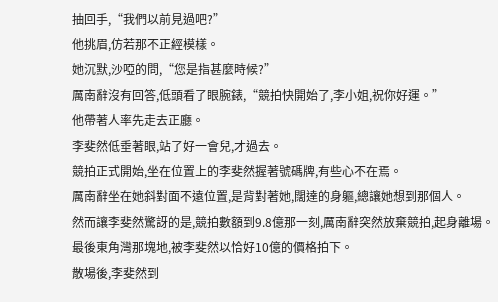抽回手,“我們以前見過吧?”
他挑眉,仿若那不正經模樣。
她沉默,沙啞的問,“您是指甚麼時候?”
厲南辭沒有回答,低頭看了眼腕錶,“競拍快開始了,李小姐,祝你好運。”
他帶著人率先走去正廳。
李斐然低垂著眼,站了好一會兒,才過去。
競拍正式開始,坐在位置上的李斐然握著號碼牌,有些心不在焉。
厲南辭坐在她斜對面不遠位置,是背對著她,闊達的身軀,總讓她想到那個人。
然而讓李斐然驚訝的是,競拍數額到9.8億那一刻,厲南辭突然放棄競拍,起身離場。
最後東角灣那塊地,被李斐然以恰好10億的價格拍下。
散場後,李斐然到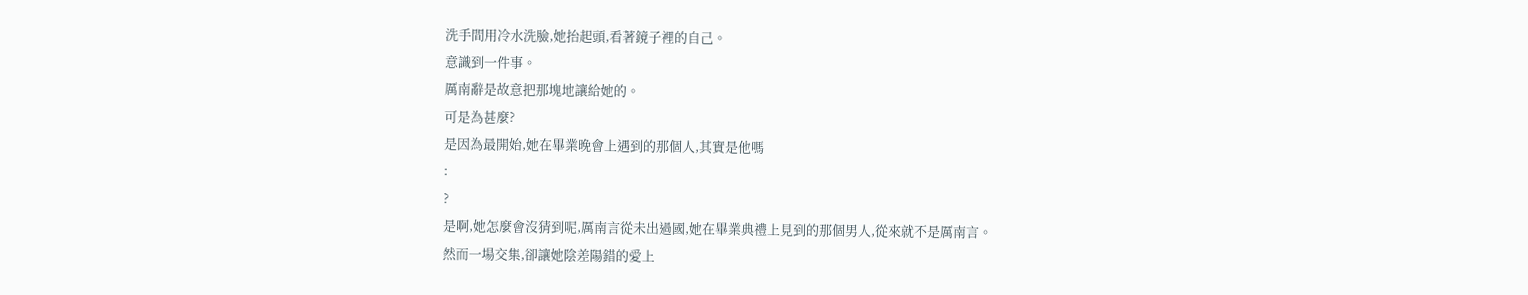洗手間用冷水洗臉,她抬起頭,看著鏡子裡的自己。
意識到一件事。
厲南辭是故意把那塊地讓給她的。
可是為甚麼?
是因為最開始,她在畢業晚會上遇到的那個人,其實是他嗎
:
?
是啊,她怎麼會沒猜到呢,厲南言從未出過國,她在畢業典禮上見到的那個男人,從來就不是厲南言。
然而一場交集,卻讓她陰差陽錯的愛上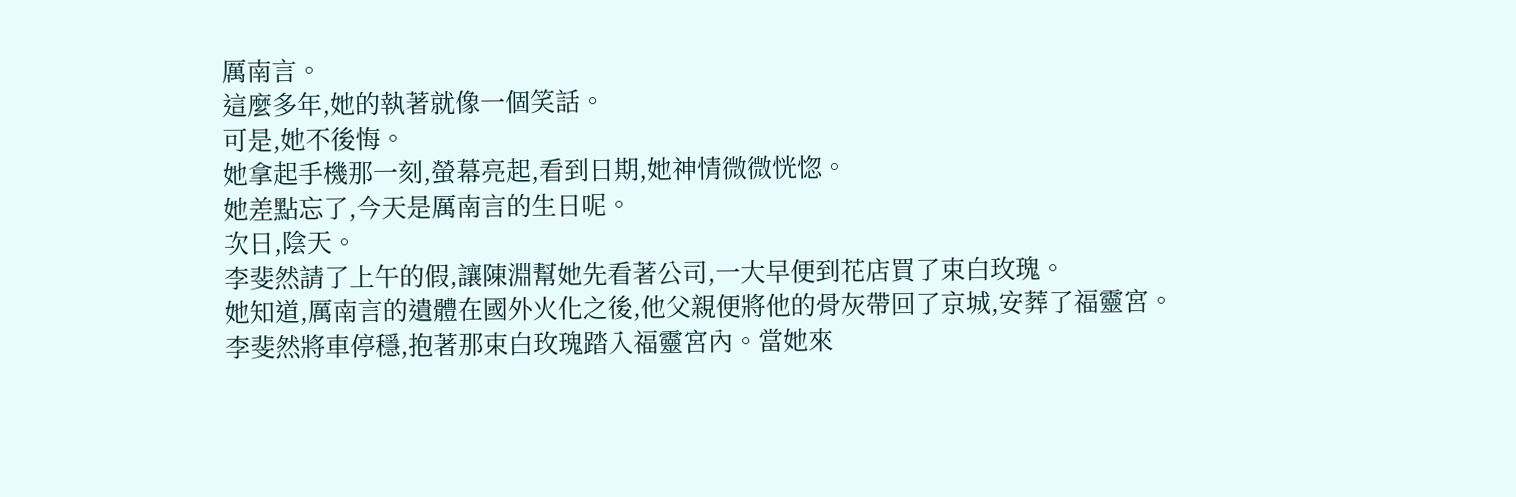厲南言。
這麼多年,她的執著就像一個笑話。
可是,她不後悔。
她拿起手機那一刻,螢幕亮起,看到日期,她神情微微恍惚。
她差點忘了,今天是厲南言的生日呢。
次日,陰天。
李斐然請了上午的假,讓陳淵幫她先看著公司,一大早便到花店買了束白玫瑰。
她知道,厲南言的遺體在國外火化之後,他父親便將他的骨灰帶回了京城,安葬了福靈宮。
李斐然將車停穩,抱著那束白玫瑰踏入福靈宮內。當她來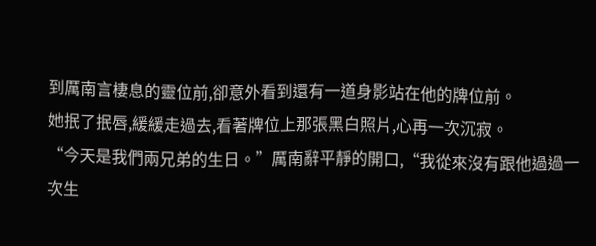到厲南言棲息的靈位前,卻意外看到還有一道身影站在他的牌位前。
她抿了抿唇,緩緩走過去,看著牌位上那張黑白照片,心再一次沉寂。
“今天是我們兩兄弟的生日。”厲南辭平靜的開口,“我從來沒有跟他過過一次生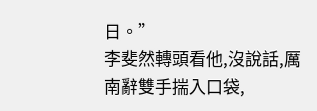日。”
李斐然轉頭看他,沒說話,厲南辭雙手揣入口袋,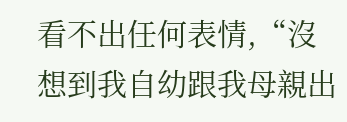看不出任何表情,“沒想到我自幼跟我母親出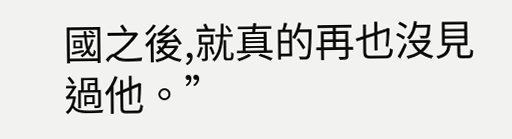國之後,就真的再也沒見過他。”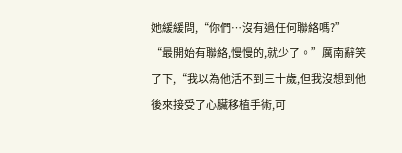她緩緩問,“你們…沒有過任何聯絡嗎?”
“最開始有聯絡,慢慢的,就少了。”厲南辭笑了下,“我以為他活不到三十歲,但我沒想到他後來接受了心臟移植手術,可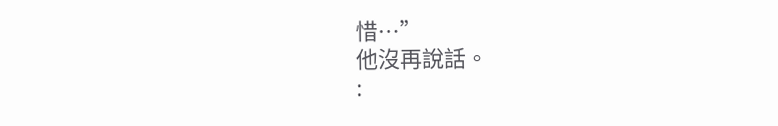惜…”
他沒再說話。
: